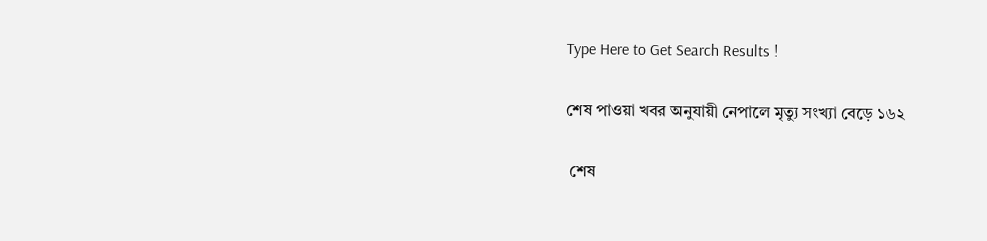Type Here to Get Search Results !

শেষ পাওয়া খবর অনুযায়ী নেপালে মৃত্যু সংখ্যা বেড়ে ১৬২

 শেষ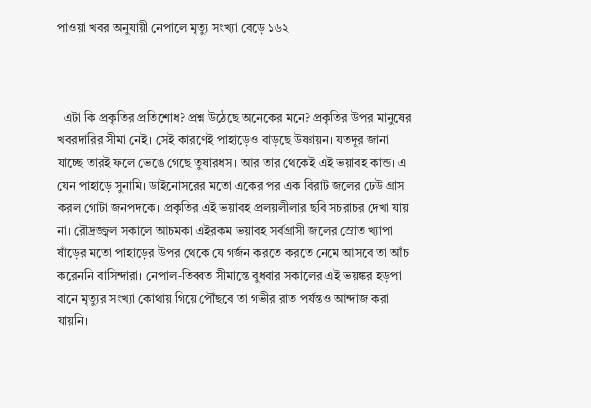পাওয়া খবর অনুযায়ী নেপালে মৃত্যু সংখ্যা বেড়ে ১৬২



  এটা কি প্রকৃতির প্রতিশোধ? প্রশ্ন উঠেছে অনেকের মনে? প্রকৃতির উপর মানুষের খবরদারির সীমা নেই। সেই কারণেই পাহাড়েও বাড়ছে উষ্ণায়ন। যতদূর জানা যাচ্ছে তারই ফলে ভেঙে গেছে তুষারধস। আর তার থেকেই এই ভয়াবহ কান্ড। এ যেন পাহাড়ে সুনামি। ডাইনোসরের মতো একের পর এক বিরাট জলের ঢেউ গ্রাস করল গোটা জনপদকে। প্রকৃতির এই ভয়াবহ প্রলয়লীলার ছবি সচরাচর দেখা যায় না। রৌদ্রজ্জ্বল সকালে আচমকা এইরকম ভয়াবহ সর্বগ্রাসী জলের স্রোত খ্যাপা ষাঁড়ের মতো পাহাড়ের উপর থেকে যে গর্জন করতে করতে নেমে আসবে তা আঁচ করেননি বাসিন্দারা। নেপাল-তিব্বত সীমান্তে বুধবার সকালের এই ভয়ঙ্কর হড়পা বানে মৃত্যুর সংখ্যা কোথায় গিয়ে পৌঁছবে তা গভীর রাত পর্যন্তও আন্দাজ করা যায়নি।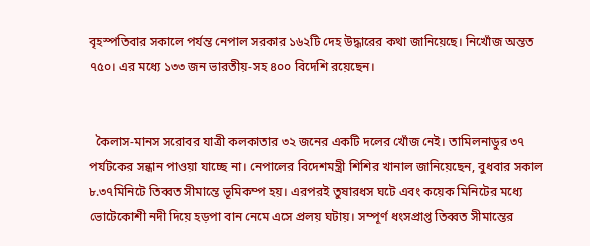বৃহস্পতিবার সকালে পর্যন্ত নেপাল সরকার ১৬২টি দেহ উদ্ধারের কথা জানিয়েছে। নিখোঁজ অন্তত ৭৫০। এর মধ্যে ১৩৩ জন ভারতীয়-সহ ৪০০ বিদেশি রয়েছেন।


  কৈলাস-মানস সরোবর যাত্রী কলকাতার ৩২ জনের একটি দলের খোঁজ নেই। তামিলনাডুর ৩৭ পর্যটকের সন্ধান পাওয়া যাচ্ছে না। নেপালের বিদেশমন্ত্রী শিশির খানাল জানিয়েছেন, বুধবার সকাল ৮.৩৭মিনিটে তিব্বত সীমান্তে ভূমিকম্প হয়। এরপরই তুষারধস ঘটে এবং কয়েক মিনিটের মধ্যে ভোটেকোশী নদী দিয়ে হড়পা বান নেমে এসে প্রলয় ঘটায়। সম্পূর্ণ ধংসপ্রাপ্ত তিব্বত সীমান্তের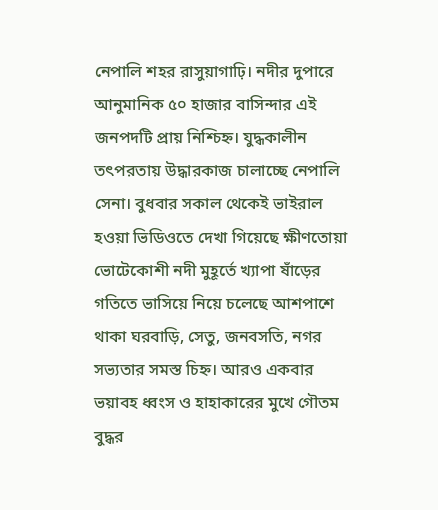নেপালি শহর রাসুয়াগাঢ়ি। নদীর দুপারে আনুমানিক ৫০ হাজার বাসিন্দার এই জনপদটি প্রায় নিশ্চিহ্ন। যুদ্ধকালীন তৎপরতায় উদ্ধারকাজ চালাচ্ছে নেপালি সেনা। বুধবার সকাল থেকেই ভাইরাল হওয়া ভিডিওতে দেখা গিয়েছে ক্ষীণতোয়া ভোটেকোশী নদী মুহূর্তে খ্যাপা ষাঁড়ের গতিতে ভাসিয়ে নিয়ে চলেছে আশপাশে থাকা ঘরবাড়ি, সেতু, জনবসতি, নগর সভ্যতার সমস্ত চিহ্ন। আরও একবার ভয়াবহ ধ্বংস ও হাহাকারের মুখে গৌতম বুদ্ধর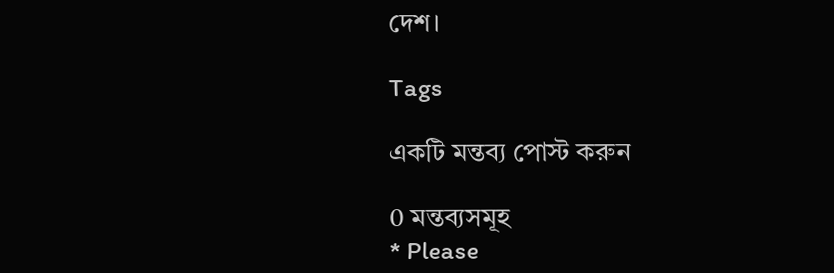দেশ।

Tags

একটি মন্তব্য পোস্ট করুন

0 মন্তব্যসমূহ
* Please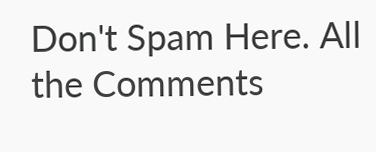Don't Spam Here. All the Comments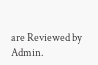are Reviewed by Admin.